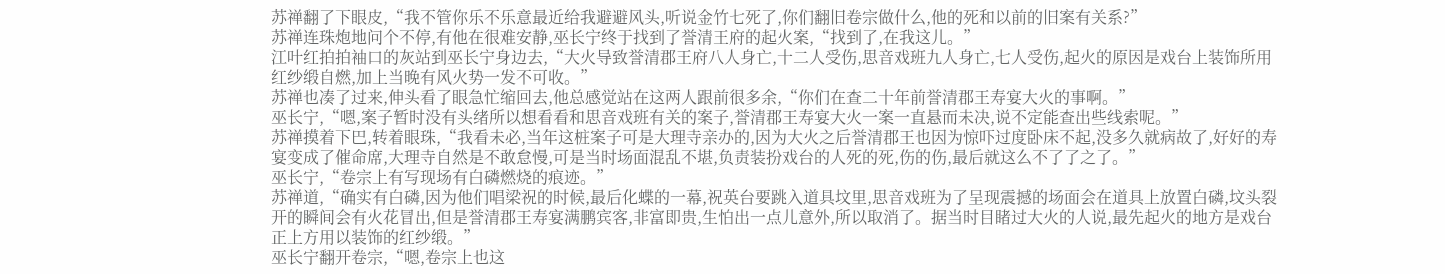苏禅翻了下眼皮,“我不管你乐不乐意最近给我避避风头,听说金竹七死了,你们翻旧卷宗做什么,他的死和以前的旧案有关系?”
苏禅连珠炮地问个不停,有他在很难安静,巫长宁终于找到了誉清王府的起火案,“找到了,在我这儿。”
江叶红拍拍袖口的灰站到巫长宁身边去,“大火导致誉清郡王府八人身亡,十二人受伤,思音戏班九人身亡,七人受伤,起火的原因是戏台上装饰所用红纱缎自燃,加上当晚有风火势一发不可收。”
苏禅也凑了过来,伸头看了眼急忙缩回去,他总感觉站在这两人跟前很多余,“你们在查二十年前誉清郡王寿宴大火的事啊。”
巫长宁,“嗯,案子暂时没有头绪所以想看看和思音戏班有关的案子,誉清郡王寿宴大火一案一直悬而未决,说不定能查出些线索呢。”
苏禅摸着下巴,转着眼珠,“我看未必,当年这桩案子可是大理寺亲办的,因为大火之后誉清郡王也因为惊吓过度卧床不起,没多久就病故了,好好的寿宴变成了催命席,大理寺自然是不敢怠慢,可是当时场面混乱不堪,负责装扮戏台的人死的死,伤的伤,最后就这么不了了之了。”
巫长宁,“卷宗上有写现场有白磷燃烧的痕迹。”
苏禅道,“确实有白磷,因为他们唱梁祝的时候,最后化蝶的一幕,祝英台要跳入道具坟里,思音戏班为了呈现震撼的场面会在道具上放置白磷,坟头裂开的瞬间会有火花冒出,但是誉清郡王寿宴满鹏宾客,非富即贵,生怕出一点儿意外,所以取消了。据当时目睹过大火的人说,最先起火的地方是戏台正上方用以装饰的红纱缎。”
巫长宁翻开卷宗,“嗯,卷宗上也这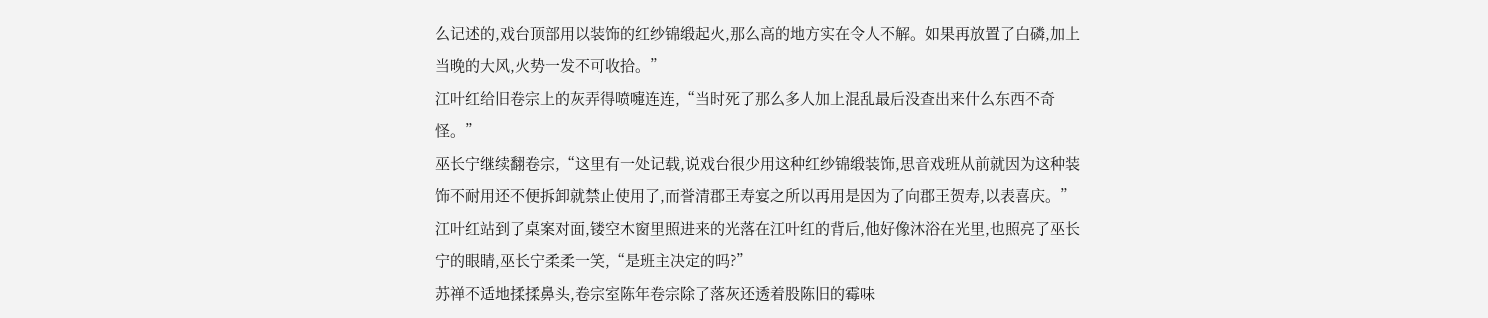么记述的,戏台顶部用以装饰的红纱锦缎起火,那么高的地方实在令人不解。如果再放置了白磷,加上当晚的大风,火势一发不可收拾。”
江叶红给旧卷宗上的灰弄得喷嚏连连,“当时死了那么多人加上混乱最后没查出来什么东西不奇怪。”
巫长宁继续翻卷宗,“这里有一处记载,说戏台很少用这种红纱锦缎装饰,思音戏班从前就因为这种装饰不耐用还不便拆卸就禁止使用了,而誉清郡王寿宴之所以再用是因为了向郡王贺寿,以表喜庆。”
江叶红站到了桌案对面,镂空木窗里照进来的光落在江叶红的背后,他好像沐浴在光里,也照亮了巫长宁的眼睛,巫长宁柔柔一笑,“是班主决定的吗?”
苏禅不适地揉揉鼻头,卷宗室陈年卷宗除了落灰还透着股陈旧的霉味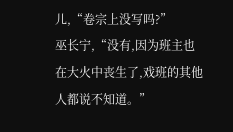儿,“卷宗上没写吗?”
巫长宁,“没有,因为班主也在大火中丧生了,戏班的其他人都说不知道。”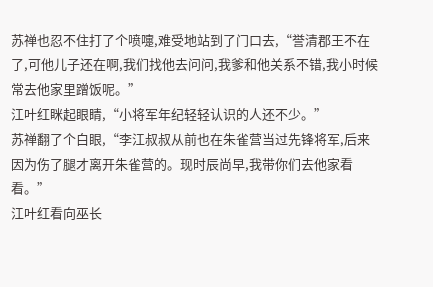苏禅也忍不住打了个喷嚏,难受地站到了门口去,“誉清郡王不在了,可他儿子还在啊,我们找他去问问,我爹和他关系不错,我小时候常去他家里蹭饭呢。”
江叶红眯起眼睛,“小将军年纪轻轻认识的人还不少。”
苏禅翻了个白眼,“李江叔叔从前也在朱雀营当过先锋将军,后来因为伤了腿才离开朱雀营的。现时辰尚早,我带你们去他家看看。”
江叶红看向巫长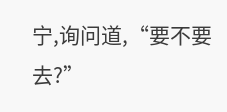宁,询问道,“要不要去?”